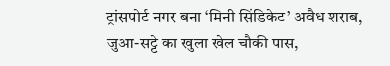ट्रांसपोर्ट नगर बना ‘मिनी सिंडिकेट’ अवैध शराब, जुआ-सट्टे का खुला खेल चौकी पास,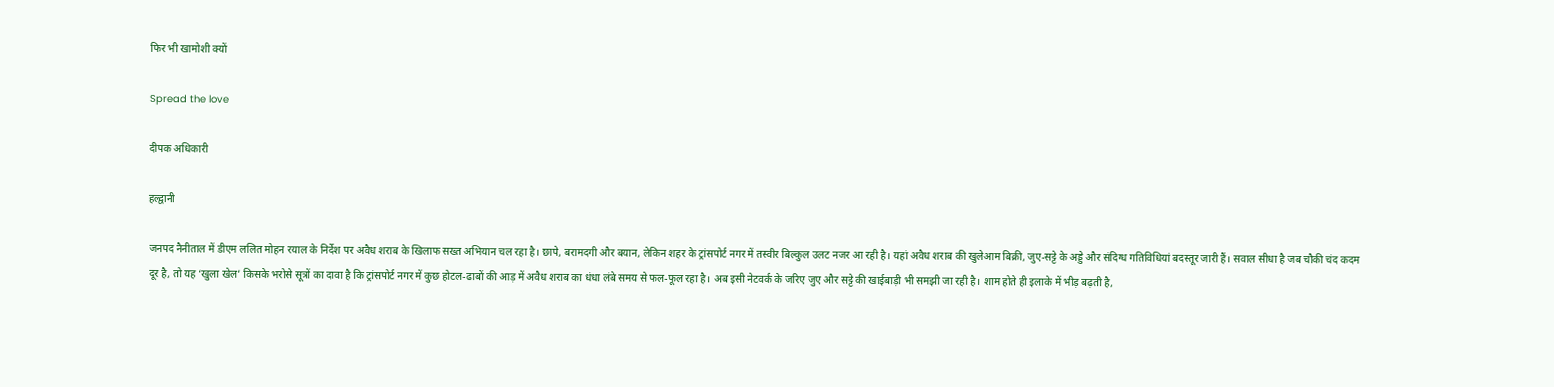फिर भी खामोशी क्यों

Spread the love

दीपक अधिकारी

हल्द्वानी

जनपद नैनीताल में डीएम ललित मोहन रयाल के निर्देश पर अवैध शराब के खिलाफ सख्त अभियान चल रहा है। छापे, बरामदगी और बयान, लेकिन शहर के ट्रांसपोर्ट नगर में तस्वीर बिल्कुल उलट नजर आ रही है। यहां अवैध शराब की खुलेआम बिक्री, जुए-सट्टे के अड्डे और संदिग्ध गतिविधियां बदस्तूर जारी हैं। सवाल सीधा है जब चौकी चंद कदम दूर है, तो यह ‘खुला खेल’ किसके भरोसे सूत्रों का दावा है कि ट्रांसपोर्ट नगर में कुछ होटल-ढाबों की आड़ में अवैध शराब का धंधा लंबे समय से फल-फूल रहा है। अब इसी नेटवर्क के जरिए जुए और सट्टे की खाईबाड़ी भी समझी जा रही है। शाम होते ही इलाके में भीड़ बढ़ती है,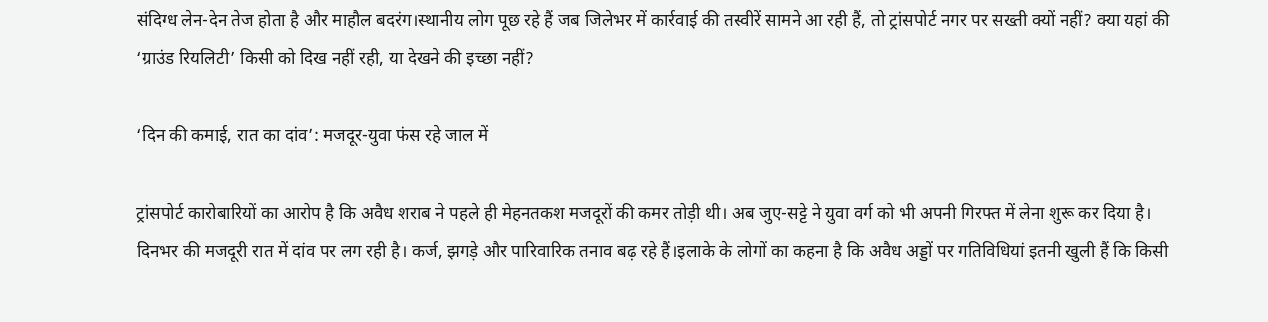संदिग्ध लेन-देन तेज होता है और माहौल बदरंग।स्थानीय लोग पूछ रहे हैं जब जिलेभर में कार्रवाई की तस्वीरें सामने आ रही हैं, तो ट्रांसपोर्ट नगर पर सख्ती क्यों नहीं? क्या यहां की ‘ग्राउंड रियलिटी’ किसी को दिख नहीं रही, या देखने की इच्छा नहीं?

‘दिन की कमाई, रात का दांव’: मजदूर-युवा फंस रहे जाल में

ट्रांसपोर्ट कारोबारियों का आरोप है कि अवैध शराब ने पहले ही मेहनतकश मजदूरों की कमर तोड़ी थी। अब जुए-सट्टे ने युवा वर्ग को भी अपनी गिरफ्त में लेना शुरू कर दिया है। दिनभर की मजदूरी रात में दांव पर लग रही है। कर्ज, झगड़े और पारिवारिक तनाव बढ़ रहे हैं।इलाके के लोगों का कहना है कि अवैध अड्डों पर गतिविधियां इतनी खुली हैं कि किसी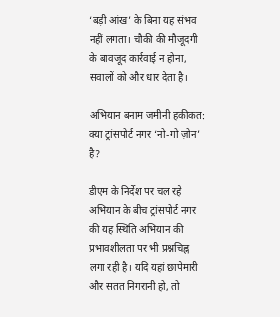‘बड़ी आंख’ के बिना यह संभव नहीं लगता। चौकी की मौजूदगी के बावजूद कार्रवाई न होना, सवालों को और धार देता है।

अभियान बनाम जमीनी हकीकत: क्या ट्रांसपोर्ट नगर ‘नो-गो ज़ोन’ है?

डीएम के निर्देश पर चल रहे अभियान के बीच ट्रांसपोर्ट नगर की यह स्थिति अभियान की प्रभावशीलता पर भी प्रश्नचिह्न लगा रही है। यदि यहां छापेमारी और सतत निगरानी हो, तो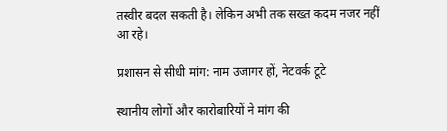तस्वीर बदल सकती है। लेकिन अभी तक सख्त कदम नजर नहीं आ रहे।

प्रशासन से सीधी मांग: नाम उजागर हों, नेटवर्क टूटे

स्थानीय लोगों और कारोबारियों ने मांग की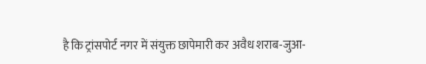है कि ट्रांसपोर्ट नगर में संयुक्त छापेमारी कर अवैध शराब-जुआ-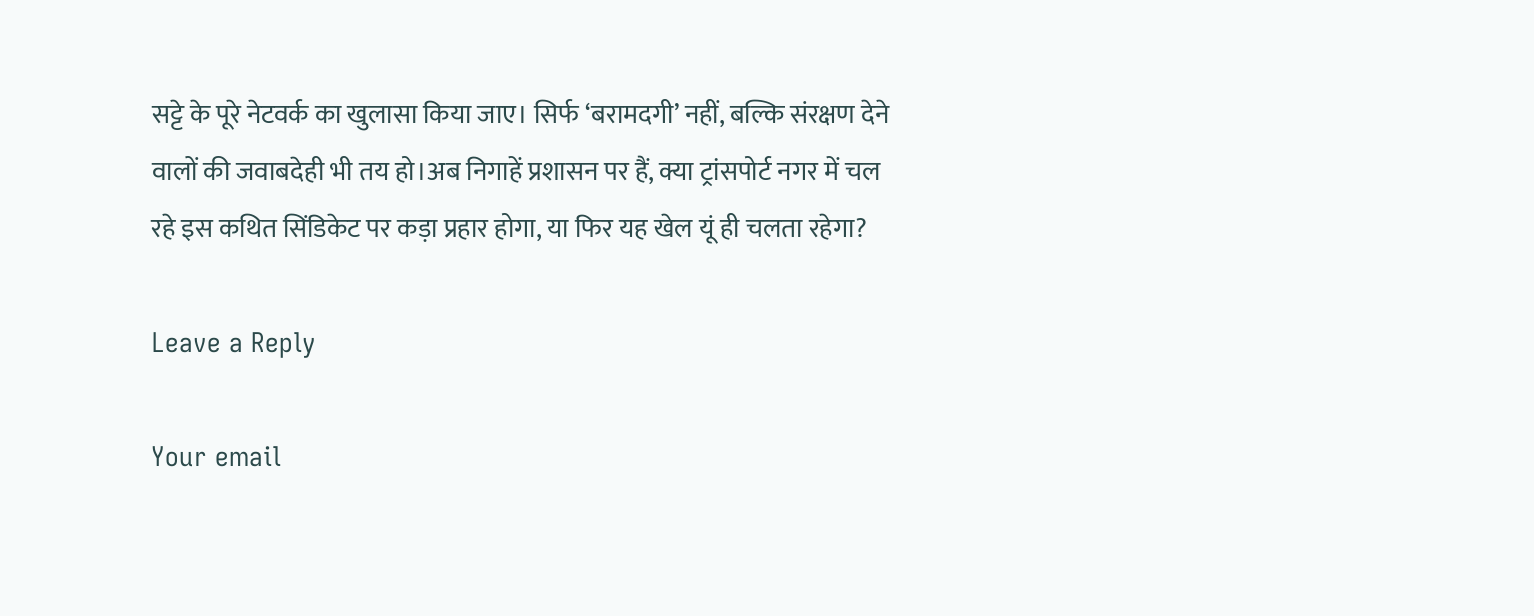सट्टे के पूरे नेटवर्क का खुलासा किया जाए। सिर्फ ‘बरामदगी’ नहीं, बल्कि संरक्षण देने वालों की जवाबदेही भी तय हो।अब निगाहें प्रशासन पर हैं, क्या ट्रांसपोर्ट नगर में चल रहे इस कथित सिंडिकेट पर कड़ा प्रहार होगा, या फिर यह खेल यूं ही चलता रहेगा?

Leave a Reply

Your email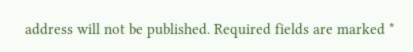address will not be published. Required fields are marked *